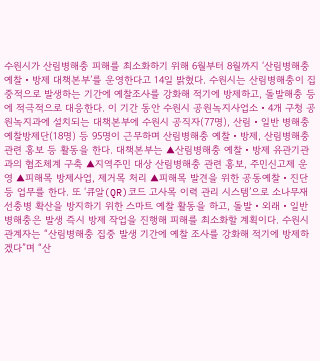수원시가 산림병해충 피해를 최소화하기 위해 6월부터 8월까지 ‘산림병해충 예찰‧방제 대책본부’를 운영한다고 14일 밝혔다. 수원시는 산림병해충이 집중적으로 발생하는 기간에 예찰조사를 강화해 적기에 방제하고, 돌발해충 등에 적극적으로 대응한다. 이 기간 동안 수원시 공원녹지사업소‧4개 구청 공원녹지과에 설치되는 대책본부에 수원시 공직자(77명), 산림‧일반 병해충예찰방제단(18명) 등 95명이 근무하며 산림병해충 예찰‧방제, 산림병해충 관련 홍보 등 활동을 한다. 대책본부는 ▲산림병해충 예찰‧방제 유관기관과의 협조체계 구축 ▲지역주민 대상 산림병해충 관련 홍보, 주민신고제 운영 ▲피해목 방제사업, 제거목 처리 ▲피해목 발견을 위한 공동예찰‧진단 등 업무를 한다. 또 ‘큐알(QR)코드 고사목 이력 관리 시스템’으로 소나무재선충병 확산을 방지하기 위한 스마트 예찰 활동을 하고, 돌발‧외래‧일반 병해충은 발생 즉시 방제 작업을 진행해 피해를 최소화할 계획이다. 수원시 관계자는 “산림병해충 집중 발생 기간에 예찰 조사를 강화해 적기에 방제하겠다”며 “산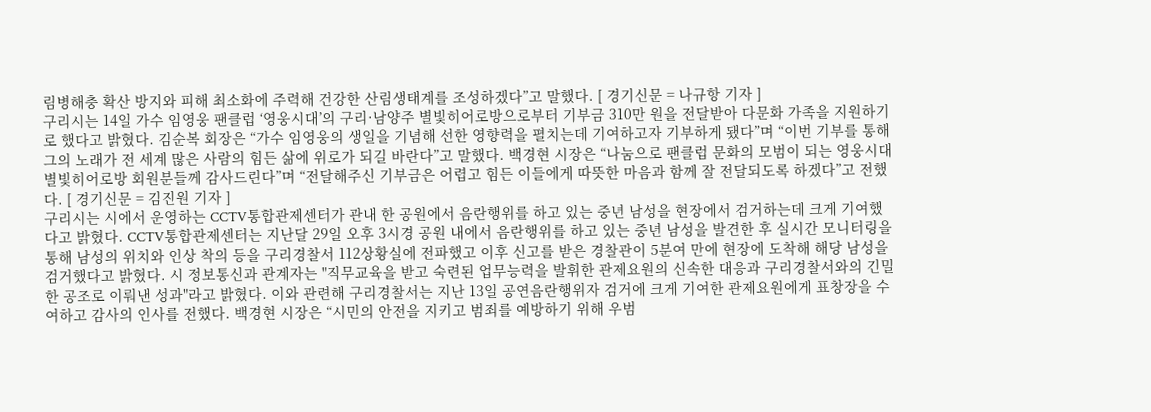림병해충 확산 방지와 피해 최소화에 주력해 건강한 산림생태계를 조성하겠다”고 말했다. [ 경기신문 = 나규항 기자 ]
구리시는 14일 가수 임영웅 팬클럽 ‘영웅시대’의 구리·남양주 별빛히어로방으로부터 기부금 310만 원을 전달받아 다문화 가족을 지원하기로 했다고 밝혔다. 김순복 회장은 “가수 임영웅의 생일을 기념해 선한 영향력을 펼치는데 기여하고자 기부하게 됐다”며 “이번 기부를 통해 그의 노래가 전 세계 많은 사람의 힘든 삶에 위로가 되길 바란다”고 말했다. 백경현 시장은 “나눔으로 팬클럽 문화의 모범이 되는 영웅시대 별빛히어로방 회원분들께 감사드린다”며 “전달해주신 기부금은 어렵고 힘든 이들에게 따뜻한 마음과 함께 잘 전달되도록 하겠다”고 전했다. [ 경기신문 = 김진원 기자 ]
구리시는 시에서 운영하는 CCTV통합관제센터가 관내 한 공원에서 음란행위를 하고 있는 중년 남성을 현장에서 검거하는데 크게 기여했다고 밝혔다. CCTV통합관제센터는 지난달 29일 오후 3시경 공원 내에서 음란행위를 하고 있는 중년 남성을 발견한 후 실시간 모니터링을 통해 남성의 위치와 인상 착의 등을 구리경찰서 112상황실에 전파했고 이후 신고를 받은 경찰관이 5분여 만에 현장에 도착해 해당 남성을 검거했다고 밝혔다. 시 정보통신과 관계자는 "직무교육을 받고 숙련된 업무능력을 발휘한 관제요원의 신속한 대응과 구리경찰서와의 긴밀한 공조로 이뤄낸 성과"라고 밝혔다. 이와 관련해 구리경찰서는 지난 13일 공연음란행위자 검거에 크게 기여한 관제요원에게 표창장을 수여하고 감사의 인사를 전했다. 백경현 시장은 “시민의 안전을 지키고 범죄를 예방하기 위해 우범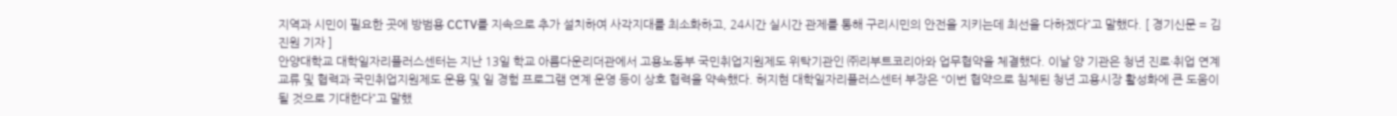지역과 시민이 필요한 곳에 방범용 CCTV를 지속으로 추가 설치하여 사각지대를 최소화하고, 24시간 실시간 관제를 통해 구리시민의 안전을 지키는데 최선을 다하겠다”고 말했다. [ 경기신문 = 김진원 기자 ]
안양대학교 대학일자리플러스센터는 지난 13일 학교 아름다운리더관에서 고용노동부 국민취업지원제도 위탁기관인 ㈜리부트코리아와 업무협약을 체결했다. 이날 양 기관은 청년 진로·취업 연계교류 및 협력과 국민취업지원제도 운용 및 일 경험 프로그램 연계 운영 등이 상호 협력을 약속했다. 허지현 대학일자리플러스센터 부장은 “이번 협약으로 침체된 청년 고용시장 활성화에 큰 도움이 될 것으로 기대한다”고 말했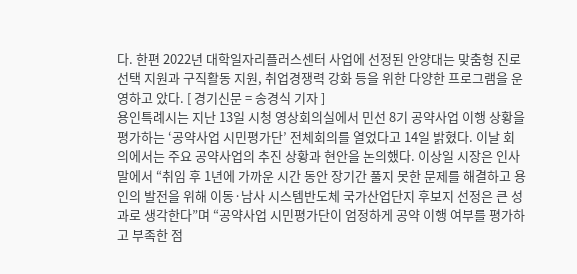다. 한편 2022년 대학일자리플러스센터 사업에 선정된 안양대는 맞춤형 진로선택 지원과 구직활동 지원, 취업경쟁력 강화 등을 위한 다양한 프로그램을 운영하고 았다. [ 경기신문 = 송경식 기자 ]
용인특례시는 지난 13일 시청 영상회의실에서 민선 8기 공약사업 이행 상황을 평가하는 ‘공약사업 시민평가단’ 전체회의를 열었다고 14일 밝혔다. 이날 회의에서는 주요 공약사업의 추진 상황과 현안을 논의했다. 이상일 시장은 인사말에서 “취임 후 1년에 가까운 시간 동안 장기간 풀지 못한 문제를 해결하고 용인의 발전을 위해 이동·남사 시스템반도체 국가산업단지 후보지 선정은 큰 성과로 생각한다”며 “공약사업 시민평가단이 엄정하게 공약 이행 여부를 평가하고 부족한 점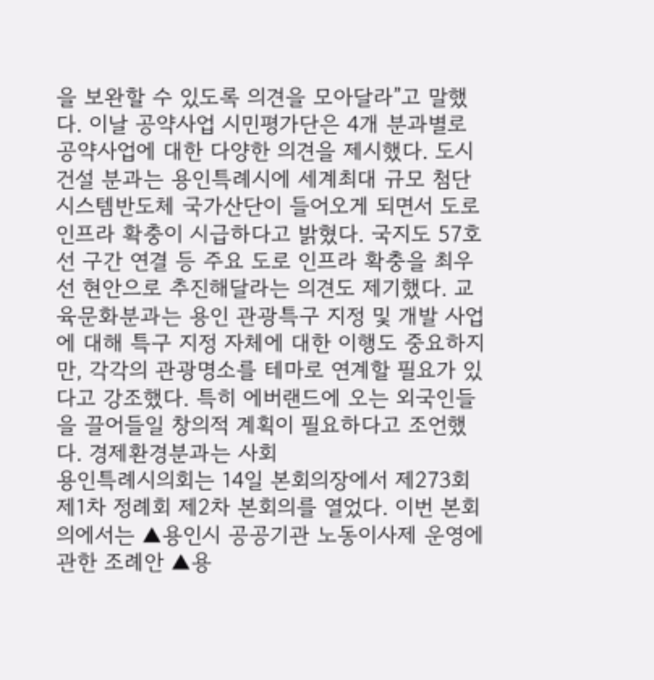을 보완할 수 있도록 의견을 모아달라”고 말했다. 이날 공약사업 시민평가단은 4개 분과별로 공약사업에 대한 다양한 의견을 제시했다. 도시건설 분과는 용인특례시에 세계최대 규모 첨단시스템반도체 국가산단이 들어오게 되면서 도로 인프라 확충이 시급하다고 밝혔다. 국지도 57호선 구간 연결 등 주요 도로 인프라 확충을 최우선 현안으로 추진해달라는 의견도 제기했다. 교육문화분과는 용인 관광특구 지정 및 개발 사업에 대해 특구 지정 자체에 대한 이행도 중요하지만, 각각의 관광명소를 테마로 연계할 필요가 있다고 강조했다. 특히 에버랜드에 오는 외국인들을 끌어들일 창의적 계획이 필요하다고 조언했다. 경제환경분과는 사회
용인특례시의회는 14일 본회의장에서 제273회 제1차 정례회 제2차 본회의를 열었다. 이번 본회의에서는 ▲용인시 공공기관 노동이사제 운영에 관한 조례안 ▲용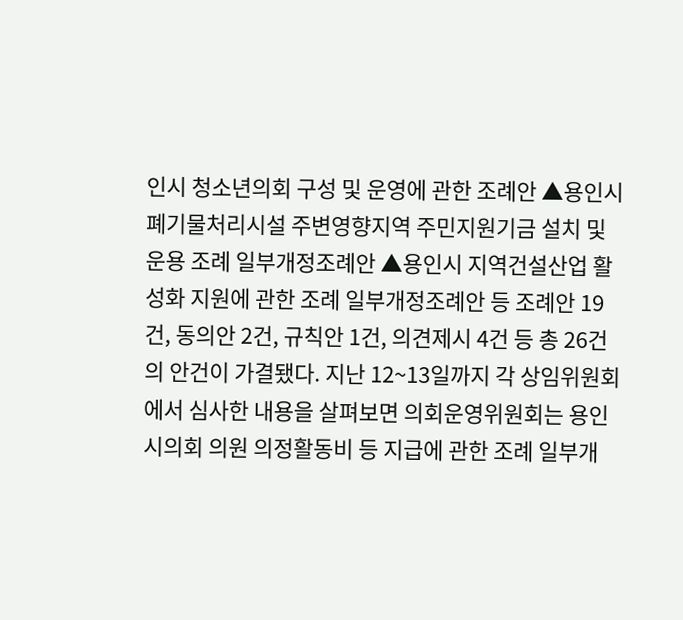인시 청소년의회 구성 및 운영에 관한 조례안 ▲용인시 폐기물처리시설 주변영향지역 주민지원기금 설치 및 운용 조례 일부개정조례안 ▲용인시 지역건설산업 활성화 지원에 관한 조례 일부개정조례안 등 조례안 19건, 동의안 2건, 규칙안 1건, 의견제시 4건 등 총 26건의 안건이 가결됐다. 지난 12~13일까지 각 상임위원회에서 심사한 내용을 살펴보면 의회운영위원회는 용인시의회 의원 의정활동비 등 지급에 관한 조례 일부개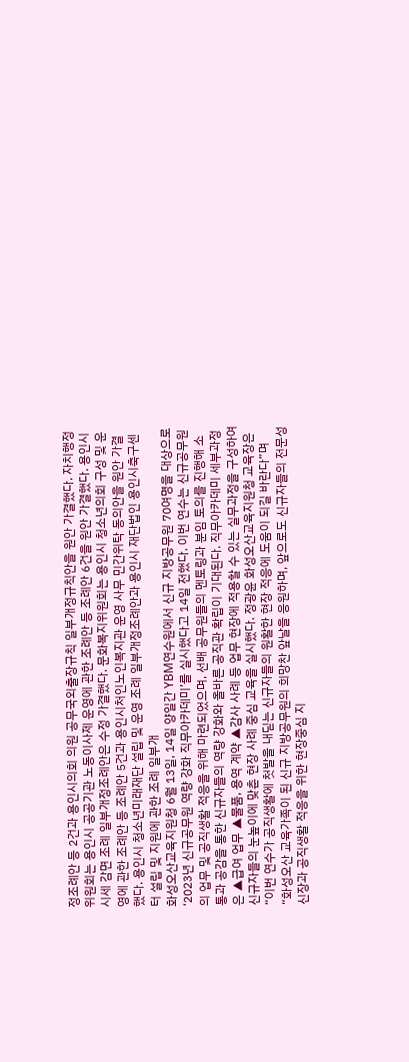정조례안 등 2건과 용인시의회 의원 공무국외출장규칙 일부개정규칙안을 원안 가결했다. 자치행정위원회는 용인시 공공기관 노동이사제 운영에 관한 조례안 등 조례안 6건을 원안 가결했다. 용인시 시세 감면 조례 일부개정조례안은 수정 가결했다. 문화복지위원회는 용인시 청소년의회 구성 및 운영에 관한 조례안 등 조례안 5건과 용인시처인노인복지관 운영 사무 민간위탁 동의안을 원안 가결했다. 용인시 청소년미래재단 설립 및 운영 조례 일부개정조례안과 용인시 재단법인 용인시축구센터 설립 및 지원에 관한 조례 일부개
화성오산교육지원청 6월 13일, 14일 양일간 YBM연수원에서 신규 지방공무원 70여명을 대상으로 ‘2023년 신규공무원 역량 강화 직무아카데미’를 실시했다고 14일 전했다. 이번 연수는 신규공무원의 업무 및 공직생활 적응을 위해 마련되었으며, 선배 공무원들의 멘토링과 분임 토의를 진행해 소통과 공감을 통한 신규자들의 역량 강화와 올바른 공직관 확립이 기대된다. 직무아카데미 세부과정은 ▲급여 업무 ▲물품, 용역 계약 ▲감사 사례 등 업무 현장에 적용할 수 있는 실무과정을 구성하여 신규자들의 눈높이에 맞춘 현장 사례 중심 교육을 실시했다. 정광윤 화성오산교육지원청 교육장은 “이번 연수가 공직생활에 첫발을 내딛는 신규자들의 원활한 현장 적응에 도움이 되길 바란다”며 “화성오산 교육가족이 된 신규 지방공무원의 희망찬 앞날을 응원하며, 앞으로도 신규자들의 전문성 신장과 공직생활 적응을 위한 현장중심 지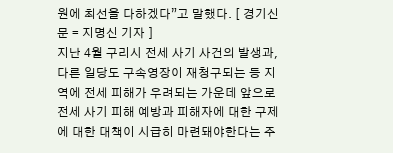원에 최선을 다하겠다”고 말했다. [ 경기신문 = 지명신 기자 ]
지난 4월 구리시 전세 사기 사건의 발생과, 다른 일당도 구속영장이 재청구되는 등 지역에 전세 피해가 우려되는 가운데 앞으로 전세 사기 피해 예방과 피해자에 대한 구제에 대한 대책이 시급히 마련돼야한다는 주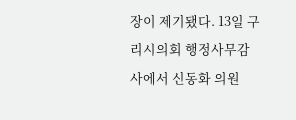장이 제기됐다. 13일 구리시의회 행정사무감사에서 신동화 의원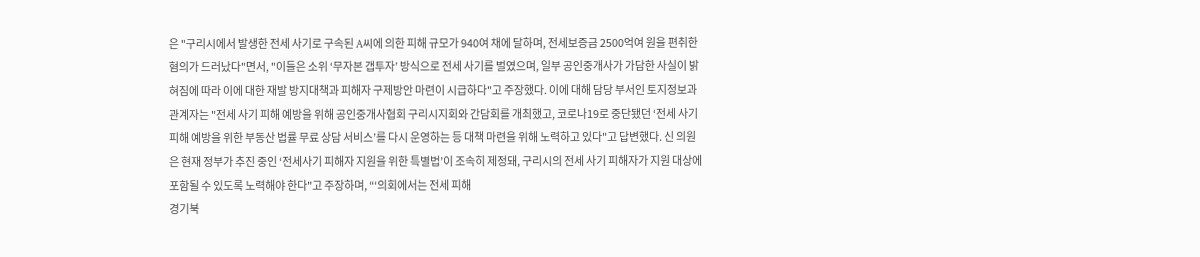은 "구리시에서 발생한 전세 사기로 구속된 A씨에 의한 피해 규모가 940여 채에 달하며, 전세보증금 2500억여 원을 편취한 혐의가 드러났다"면서, "이들은 소위 ‘무자본 갭투자’ 방식으로 전세 사기를 벌였으며, 일부 공인중개사가 가담한 사실이 밝혀짐에 따라 이에 대한 재발 방지대책과 피해자 구제방안 마련이 시급하다"고 주장했다. 이에 대해 담당 부서인 토지정보과 관계자는 "전세 사기 피해 예방을 위해 공인중개사협회 구리시지회와 간담회를 개최했고, 코로나19로 중단됐던 ‘전세 사기 피해 예방을 위한 부동산 법률 무료 상담 서비스’를 다시 운영하는 등 대책 마련을 위해 노력하고 있다"고 답변했다. 신 의원은 현재 정부가 추진 중인 ‘전세사기 피해자 지원을 위한 특별법’이 조속히 제정돼, 구리시의 전세 사기 피해자가 지원 대상에 포함될 수 있도록 노력해야 한다"고 주장하며, “‘의회에서는 전세 피해
경기북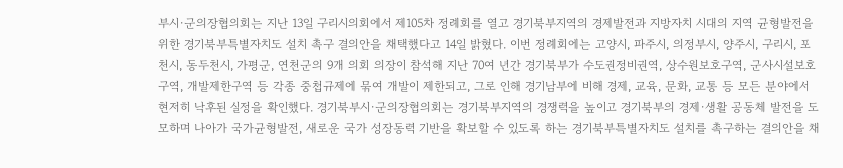부시·군의장협의회는 지난 13일 구리시의회에서 제105차 정례회를 열고 경기북부지역의 경제발전과 지방자치 시대의 지역 균형발전을 위한 경기북부특별자치도 설치 촉구 결의안을 채택했다고 14일 밝혔다. 이번 정례회에는 고양시, 파주시, 의정부시, 양주시, 구리시, 포천시, 동두천시, 가평군, 연천군의 9개 의회 의장이 참석해 지난 70여 년간 경기북부가 수도권정비권역, 상수원보호구역, 군사시설보호구역, 개발제한구역 등 각종 중첩규제에 묶여 개발이 제한되고, 그로 인해 경기남부에 비해 경제, 교육, 문화, 교통 등 모든 분야에서 현저히 낙후된 실정을 확인했다. 경기북부시·군의장협의회는 경기북부지역의 경쟁력을 높이고 경기북부의 경제·생활 공동체 발전을 도모하며 나아가 국가균형발전, 새로운 국가 성장동력 기반을 확보할 수 있도록 하는 경기북부특별자치도 설치를 촉구하는 결의안을 채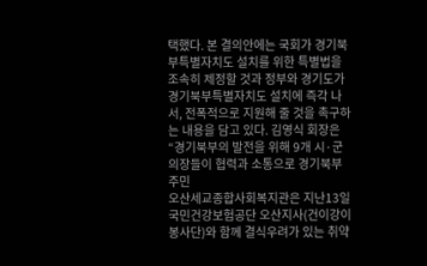택했다. 본 결의안에는 국회가 경기북부특별자치도 설치를 위한 특별법을 조속히 제정할 것과 정부와 경기도가 경기북부특별자치도 설치에 즉각 나서, 전폭적으로 지원해 줄 것을 촉구하는 내용을 담고 있다. 김영식 회장은 “경기북부의 발전을 위해 9개 시·군 의장들이 협력과 소통으로 경기북부 주민
오산세교종합사회복지관은 지난13일 국민건강보험공단 오산지사(건이강이 봉사단)와 함께 결식우려가 있는 취약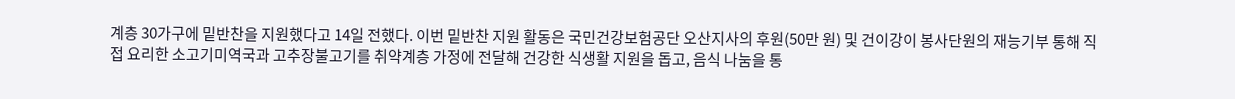계층 30가구에 밑반찬을 지원했다고 14일 전했다. 이번 밑반찬 지원 활동은 국민건강보험공단 오산지사의 후원(50만 원) 및 건이강이 봉사단원의 재능기부 통해 직접 요리한 소고기미역국과 고추장불고기를 취약계층 가정에 전달해 건강한 식생활 지원을 돕고, 음식 나눔을 통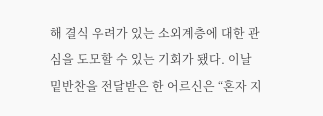해 결식 우려가 있는 소외계층에 대한 관심을 도모할 수 있는 기회가 됐다. 이날 밑반찬을 전달받은 한 어르신은 “혼자 지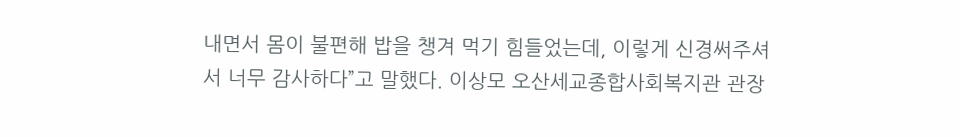내면서 몸이 불편해 밥을 챙겨 먹기 힘들었는데, 이렇게 신경써주셔서 너무 감사하다”고 말했다. 이상모 오산세교종합사회복지관 관장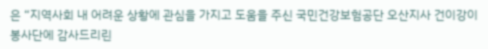은 “지역사회 내 어려운 상황에 관심을 가지고 도움을 주신 국민건강보험공단 오산지사 건이강이 봉사단에 감사드리린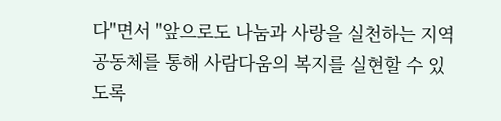다"면서 "앞으로도 나눔과 사랑을 실천하는 지역공동체를 통해 사람다움의 복지를 실현할 수 있도록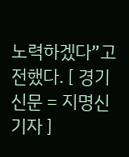노력하겠다”고 전했다. [ 경기신문 = 지명신 기자 ]